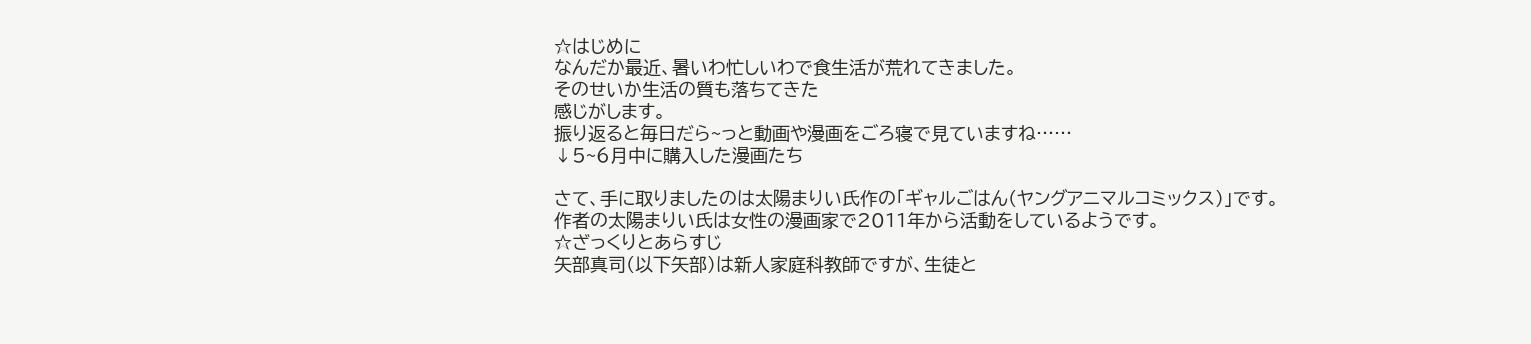☆はじめに
なんだか最近、暑いわ忙しいわで食生活が荒れてきました。
そのせいか生活の質も落ちてきた
感じがします。
振り返ると毎日だら~っと動画や漫画をごろ寝で見ていますね……
↓5~6月中に購入した漫画たち

さて、手に取りましたのは太陽まりい氏作の「ギャルごはん(ヤングアニマルコミックス)」です。
作者の太陽まりい氏は女性の漫画家で2011年から活動をしているようです。
☆ざっくりとあらすじ
矢部真司(以下矢部)は新人家庭科教師ですが、生徒と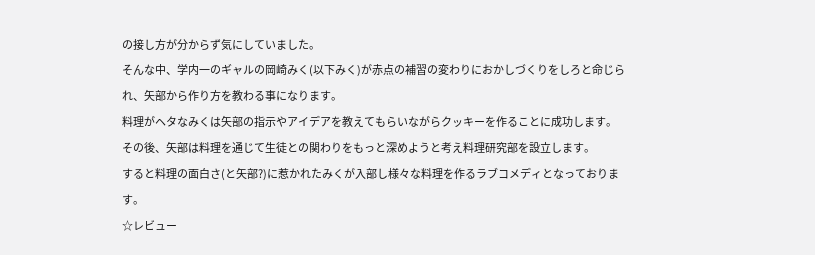の接し方が分からず気にしていました。
そんな中、学内一のギャルの岡崎みく(以下みく)が赤点の補習の変わりにおかしづくりをしろと命じられ、矢部から作り方を教わる事になります。
料理がヘタなみくは矢部の指示やアイデアを教えてもらいながらクッキーを作ることに成功します。
その後、矢部は料理を通じて生徒との関わりをもっと深めようと考え料理研究部を設立します。
すると料理の面白さ(と矢部?)に惹かれたみくが入部し様々な料理を作るラブコメディとなっております。
☆レビュー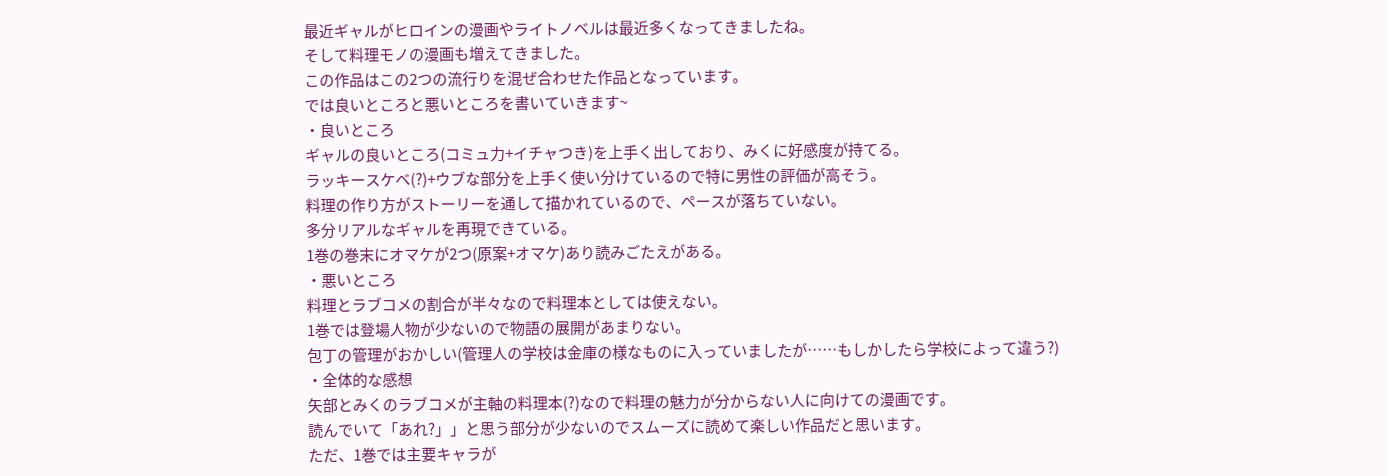最近ギャルがヒロインの漫画やライトノベルは最近多くなってきましたね。
そして料理モノの漫画も増えてきました。
この作品はこの2つの流行りを混ぜ合わせた作品となっています。
では良いところと悪いところを書いていきます~
・良いところ
ギャルの良いところ(コミュ力+イチャつき)を上手く出しており、みくに好感度が持てる。
ラッキースケベ(?)+ウブな部分を上手く使い分けているので特に男性の評価が高そう。
料理の作り方がストーリーを通して描かれているので、ペースが落ちていない。
多分リアルなギャルを再現できている。
1巻の巻末にオマケが2つ(原案+オマケ)あり読みごたえがある。
・悪いところ
料理とラブコメの割合が半々なので料理本としては使えない。
1巻では登場人物が少ないので物語の展開があまりない。
包丁の管理がおかしい(管理人の学校は金庫の様なものに入っていましたが……もしかしたら学校によって違う?)
・全体的な感想
矢部とみくのラブコメが主軸の料理本(?)なので料理の魅力が分からない人に向けての漫画です。
読んでいて「あれ?」」と思う部分が少ないのでスムーズに読めて楽しい作品だと思います。
ただ、1巻では主要キャラが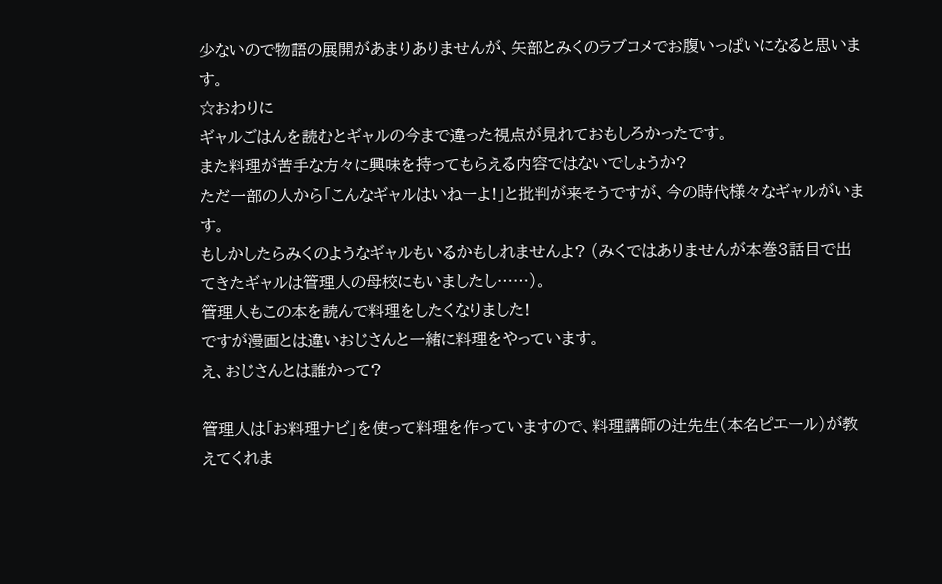少ないので物語の展開があまりありませんが、矢部とみくのラブコメでお腹いっぱいになると思います。
☆おわりに
ギャルごはんを読むとギャルの今まで違った視点が見れておもしろかったです。
また料理が苦手な方々に興味を持ってもらえる内容ではないでしょうか?
ただ一部の人から「こんなギャルはいねーよ!」と批判が来そうですが、今の時代様々なギャルがいます。
もしかしたらみくのようなギャルもいるかもしれませんよ? (みくではありませんが本巻3話目で出てきたギャルは管理人の母校にもいましたし……)。
管理人もこの本を読んで料理をしたくなりました!
ですが漫画とは違いおじさんと一緒に料理をやっています。
え、おじさんとは誰かって?

管理人は「お料理ナビ」を使って料理を作っていますので、料理講師の辻先生(本名ピエール)が教えてくれま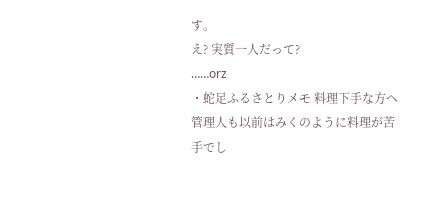す。
え? 実質一人だって?
……orz
・蛇足ふるさとりメモ 料理下手な方へ
管理人も以前はみくのように料理が苦手でし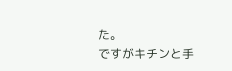た。
ですがキチンと手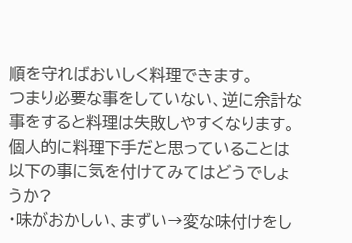順を守ればおいしく料理できます。
つまり必要な事をしていない、逆に余計な事をすると料理は失敗しやすくなります。
個人的に料理下手だと思っていることは以下の事に気を付けてみてはどうでしょうか?
・味がおかしい、まずい→変な味付けをし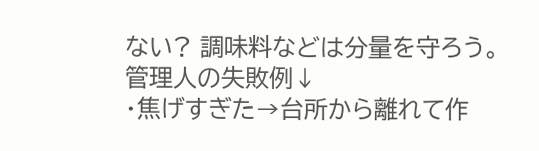ない? 調味料などは分量を守ろう。
管理人の失敗例↓
・焦げすぎた→台所から離れて作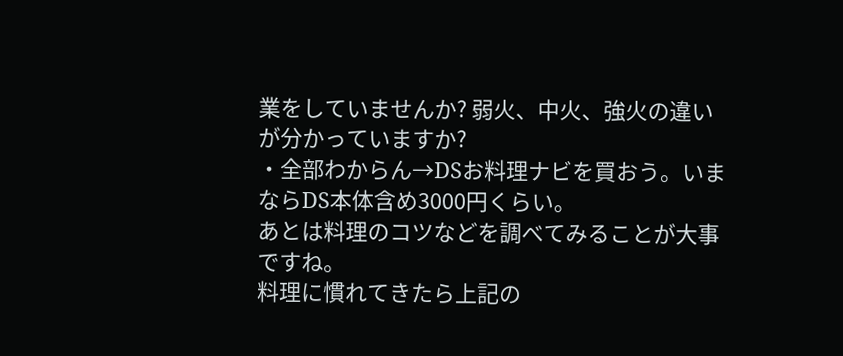業をしていませんか? 弱火、中火、強火の違いが分かっていますか?
・全部わからん→DSお料理ナビを買おう。いまならDS本体含め3000円くらい。
あとは料理のコツなどを調べてみることが大事ですね。
料理に慣れてきたら上記の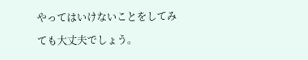やってはいけないことをしてみても大丈夫でしょう。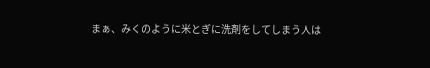まぁ、みくのように米とぎに洗剤をしてしまう人は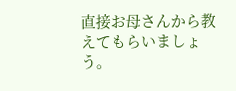直接お母さんから教えてもらいましょう。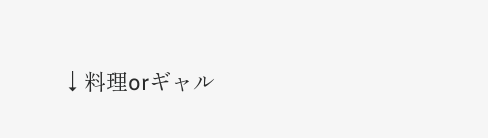↓料理orギャル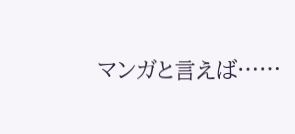マンガと言えば……